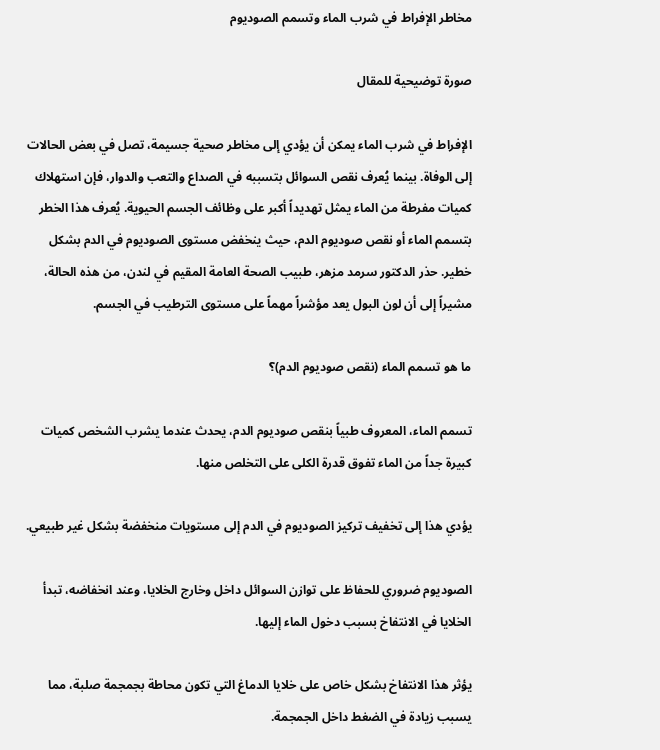مخاطر الإفراط في شرب الماء وتسمم الصوديوم

صورة توضيحية للمقال

الإفراط في شرب الماء يمكن أن يؤدي إلى مخاطر صحية جسيمة، تصل في بعض الحالات إلى الوفاة. بينما يُعرف نقص السوائل بتسببه في الصداع والتعب والدوار، فإن استهلاك كميات مفرطة من الماء يمثل تهديداً أكبر على وظائف الجسم الحيوية. يُعرف هذا الخطر بتسمم الماء أو نقص صوديوم الدم، حيث ينخفض مستوى الصوديوم في الدم بشكل خطير. حذر الدكتور سرمد مزهر، طبيب الصحة العامة المقيم في لندن، من هذه الحالة، مشيراً إلى أن لون البول يعد مؤشراً مهماً على مستوى الترطيب في الجسم.

ما هو تسمم الماء (نقص صوديوم الدم)؟

تسمم الماء، المعروف طبياً بنقص صوديوم الدم، يحدث عندما يشرب الشخص كميات كبيرة جداً من الماء تفوق قدرة الكلى على التخلص منها.

يؤدي هذا إلى تخفيف تركيز الصوديوم في الدم إلى مستويات منخفضة بشكل غير طبيعي.

الصوديوم ضروري للحفاظ على توازن السوائل داخل وخارج الخلايا، وعند انخفاضه، تبدأ الخلايا في الانتفاخ بسبب دخول الماء إليها.

يؤثر هذا الانتفاخ بشكل خاص على خلايا الدماغ التي تكون محاطة بجمجمة صلبة، مما يسبب زيادة في الضغط داخل الجمجمة.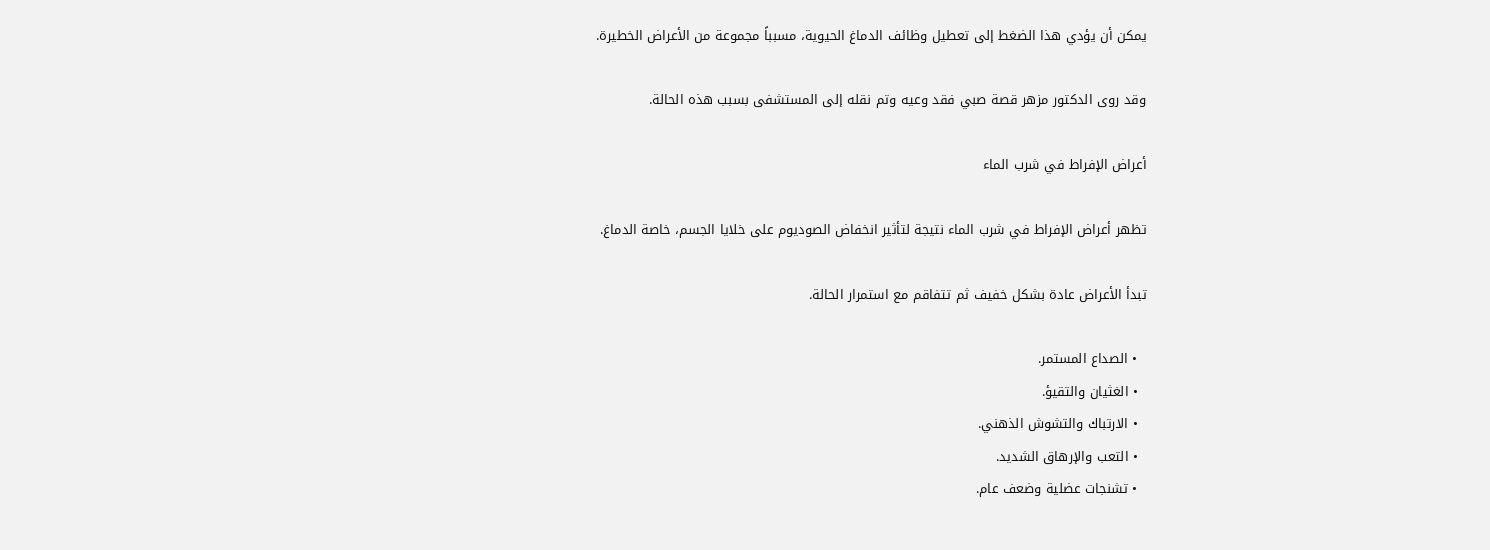يمكن أن يؤدي هذا الضغط إلى تعطيل وظائف الدماغ الحيوية، مسبباً مجموعة من الأعراض الخطيرة.

وقد روى الدكتور مزهر قصة صبي فقد وعيه وتم نقله إلى المستشفى بسبب هذه الحالة.

أعراض الإفراط في شرب الماء

تظهر أعراض الإفراط في شرب الماء نتيجة لتأثير انخفاض الصوديوم على خلايا الجسم، خاصة الدماغ.

تبدأ الأعراض عادة بشكل خفيف ثم تتفاقم مع استمرار الحالة.

  • الصداع المستمر.
  • الغثيان والتقيؤ.
  • الارتباك والتشوش الذهني.
  • التعب والإرهاق الشديد.
  • تشنجات عضلية وضعف عام.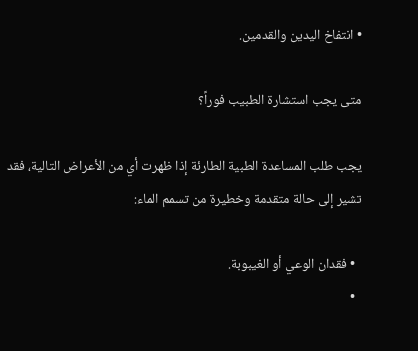• انتفاخ اليدين والقدمين.

متى يجب استشارة الطبيب فوراً؟

يجب طلب المساعدة الطبية الطارئة إذا ظهرت أي من الأعراض التالية، فقد تشير إلى حالة متقدمة وخطيرة من تسمم الماء:

  • فقدان الوعي أو الغيبوبة.
  •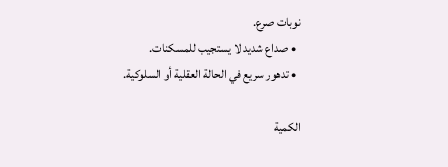نوبات صرع.
  • صداع شديد لا يستجيب للمسكنات.
  • تدهور سريع في الحالة العقلية أو السلوكية.

الكمية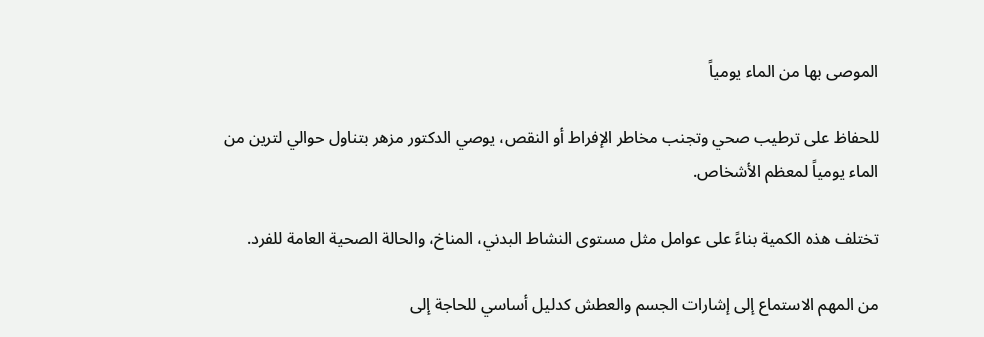الموصى بها من الماء يومياً

للحفاظ على ترطيب صحي وتجنب مخاطر الإفراط أو النقص، يوصي الدكتور مزهر بتناول حوالي لترين من الماء يومياً لمعظم الأشخاص.

تختلف هذه الكمية بناءً على عوامل مثل مستوى النشاط البدني، المناخ، والحالة الصحية العامة للفرد.

من المهم الاستماع إلى إشارات الجسم والعطش كدليل أساسي للحاجة إلى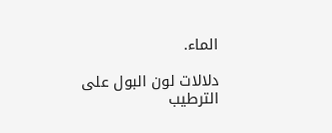الماء.

دلالات لون البول على الترطيب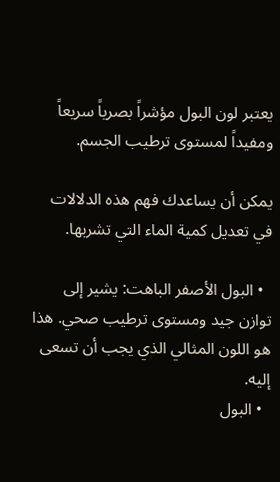يعتبر لون البول مؤشراً بصرياً سريعاً ومفيداً لمستوى ترطيب الجسم.

يمكن أن يساعدك فهم هذه الدلالات في تعديل كمية الماء التي تشربها.

  • البول الأصفر الباهت: يشير إلى توازن جيد ومستوى ترطيب صحي. هذا هو اللون المثالي الذي يجب أن تسعى إليه.
  • البول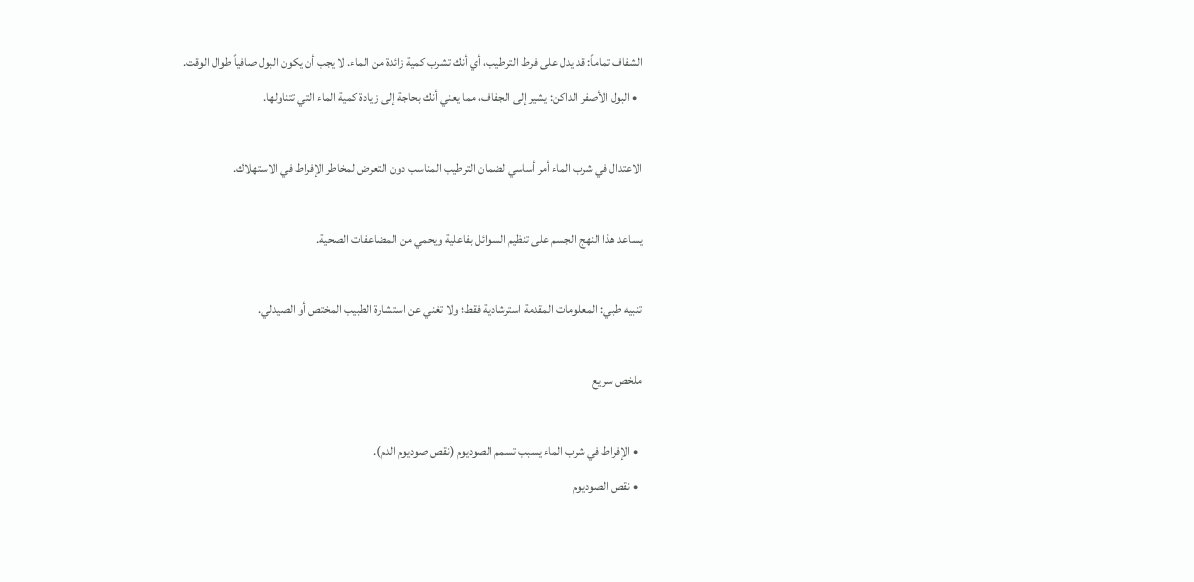الشفاف تماماً: قد يدل على فرط الترطيب، أي أنك تشرب كمية زائدة من الماء. لا يجب أن يكون البول صافياً طوال الوقت.
  • البول الأصفر الداكن: يشير إلى الجفاف، مما يعني أنك بحاجة إلى زيادة كمية الماء التي تتناولها.

الاعتدال في شرب الماء أمر أساسي لضمان الترطيب المناسب دون التعرض لمخاطر الإفراط في الاستهلاك.

يساعد هذا النهج الجسم على تنظيم السوائل بفاعلية ويحمي من المضاعفات الصحية.

تنبيه طبي: المعلومات المقدمة استرشادية فقط؛ ولا تغني عن استشارة الطبيب المختص أو الصيدلي.

ملخص سريع

  • الإفراط في شرب الماء يسبب تسمم الصوديوم (نقص صوديوم الدم).
  • نقص الصوديوم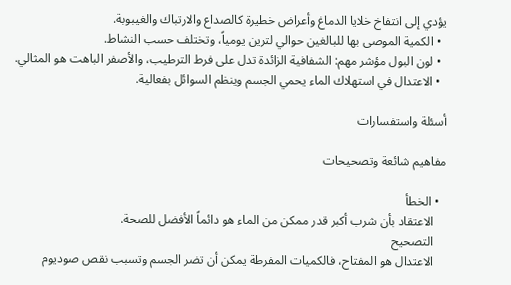يؤدي إلى انتفاخ خلايا الدماغ وأعراض خطيرة كالصداع والارتباك والغيبوبة.
  • الكمية الموصى بها للبالغين حوالي لترين يومياً، وتختلف حسب النشاط.
  • لون البول مؤشر مهم: الشفافية الزائدة تدل على فرط الترطيب، والأصفر الباهت هو المثالي.
  • الاعتدال في استهلاك الماء يحمي الجسم وينظم السوائل بفعالية.

أسئلة واستفسارات

مفاهيم شائعة وتصحيحات

  • الخطأ
    الاعتقاد بأن شرب أكبر قدر ممكن من الماء هو دائماً الأفضل للصحة.
    التصحيح
    الاعتدال هو المفتاح، فالكميات المفرطة يمكن أن تضر الجسم وتسبب نقص صوديوم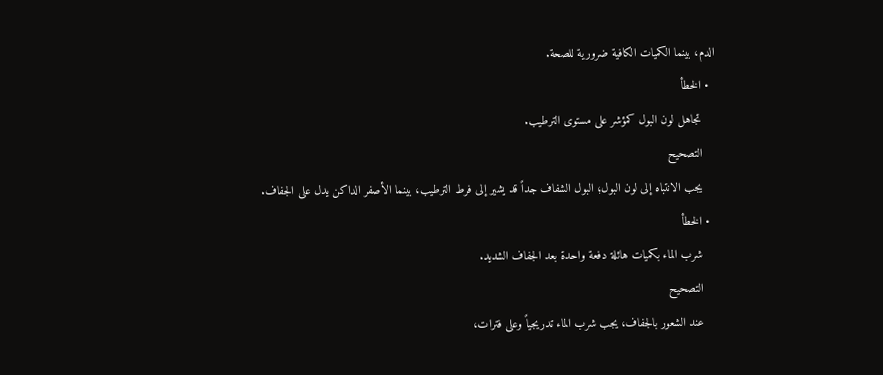الدم، بينما الكميات الكافية ضرورية للصحة.
  • الخطأ
    تجاهل لون البول كمؤشر على مستوى الترطيب.
    التصحيح
    يجب الانتباه إلى لون البول؛ البول الشفاف جداً قد يشير إلى فرط الترطيب، بينما الأصفر الداكن يدل على الجفاف.
  • الخطأ
    شرب الماء بكميات هائلة دفعة واحدة بعد الجفاف الشديد.
    التصحيح
    عند الشعور بالجفاف، يجب شرب الماء تدريجياً وعلى فترات،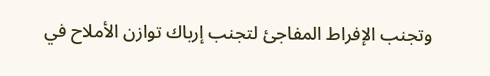وتجنب الإفراط المفاجئ لتجنب إرباك توازن الأملاح في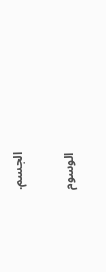الجسم.

الوسوم